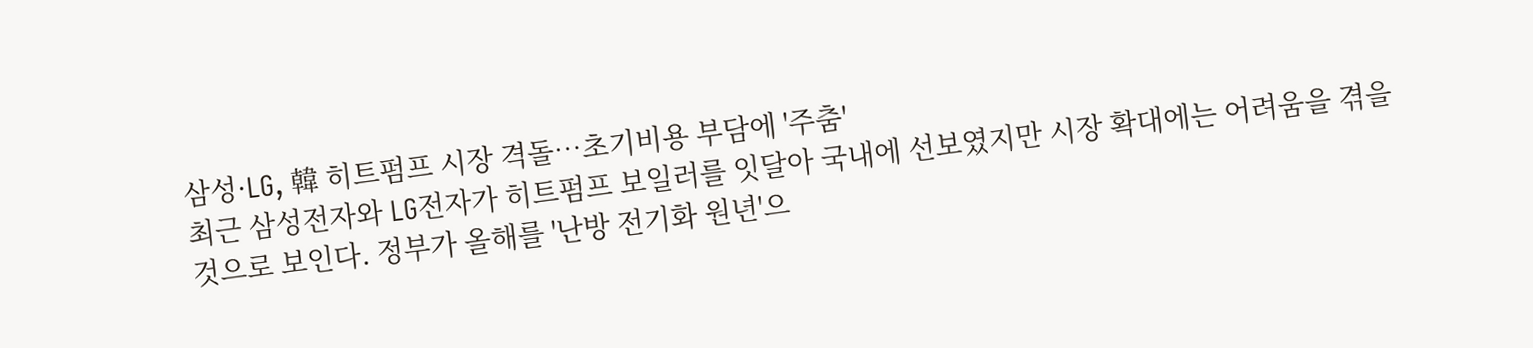삼성·LG, 韓 히트펌프 시장 격돌…초기비용 부담에 '주춤'
최근 삼성전자와 LG전자가 히트펌프 보일러를 잇달아 국내에 선보였지만 시장 확대에는 어려움을 겪을 것으로 보인다. 정부가 올해를 '난방 전기화 원년'으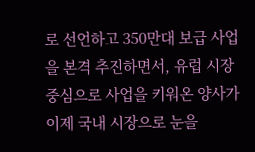로 선언하고 350만대 보급 사업을 본격 추진하면서, 유럽 시장 중심으로 사업을 키워온 양사가 이제 국내 시장으로 눈을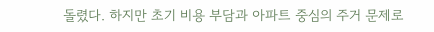돌렸다. 하지만 초기 비용 부담과 아파트 중심의 주거 문제로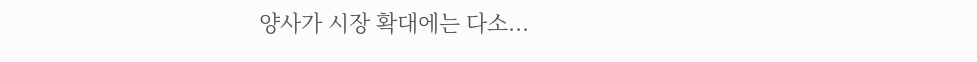양사가 시장 확대에는 다소...